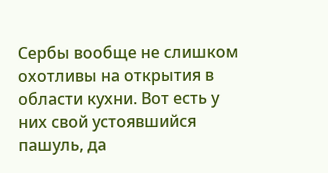Сербы вообще не слишком охотливы на открытия в области кухни. Вот есть у них свой устоявшийся пашуль, да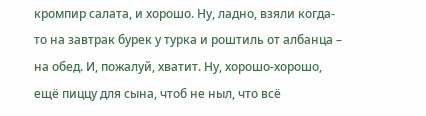кромпир салата, и хорошо. Ну, ладно, взяли когда-то на завтрак бурек у турка и роштиль от албанца – на обед. И, пожалуй, хватит. Ну, хорошо-хорошо, ещё пиццу для сына, чтоб не ныл, что всё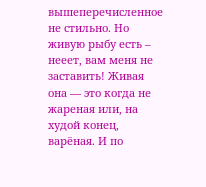вышеперечисленное не стильно. Но живую рыбу есть – нееет, вам меня не заставить! Живая она — это когда не жареная или, на худой конец, варёная. И по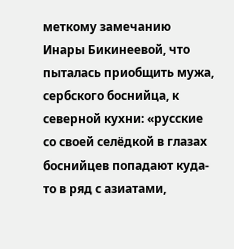меткому замечанию Инары Бикинеевой, что пыталась приобщить мужа, сербского боснийца, к северной кухни: «русские со своей селёдкой в глазах боснийцев попадают куда-то в ряд с азиатами,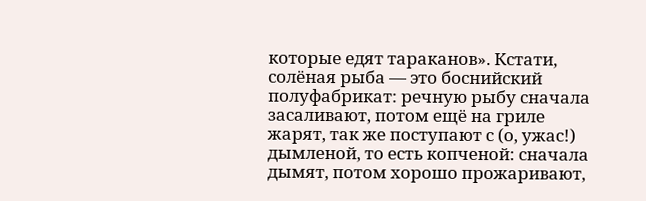которые едят тараканов». Кстати, солёная рыба — это боснийский полуфабрикат: речную рыбу сначала засаливают, потом ещё на гриле жарят, так же поступают с (о, ужас!) дымленой, то есть копченой: сначала дымят, потом хорошо прожаривают,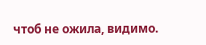чтоб не ожила, видимо.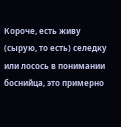Короче, есть живу (сырую, то есть) селедку или лосось в понимании боснийца, это примерно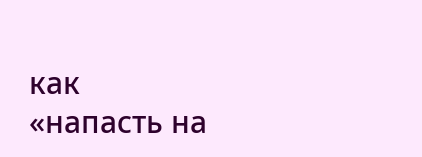как «напасть на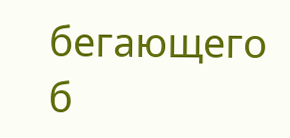бегающего б